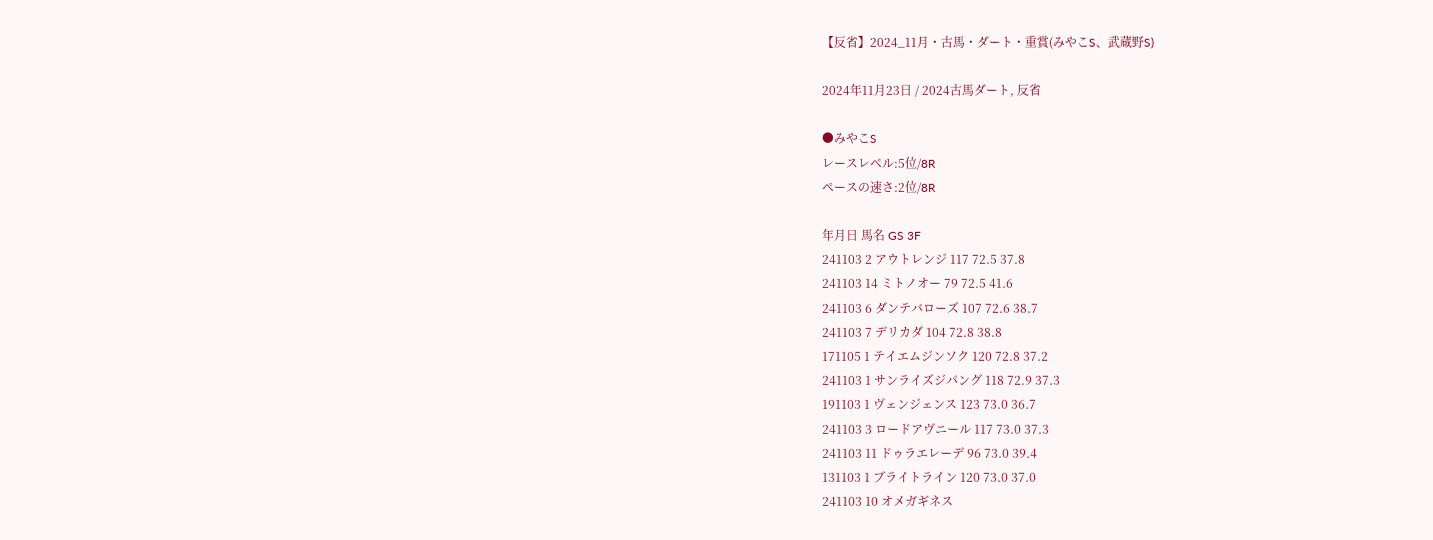【反省】2024_11月・古馬・ダート・重賞(みやこS、武蔵野S)

2024年11月23日 / 2024古馬ダート, 反省

●みやこS
レースレベル:5位/8R
ペースの速さ:2位/8R

年月日 馬名 GS 3F
241103 2 アウトレンジ 117 72.5 37.8
241103 14 ミトノオー 79 72.5 41.6
241103 6 ダンテバローズ 107 72.6 38.7
241103 7 デリカダ 104 72.8 38.8
171105 1 テイエムジンソク 120 72.8 37.2
241103 1 サンライズジパング 118 72.9 37.3
191103 1 ヴェンジェンス 123 73.0 36.7
241103 3 ロードアヴニール 117 73.0 37.3
241103 11 ドゥラエレーデ 96 73.0 39.4
131103 1 ブライトライン 120 73.0 37.0
241103 10 オメガギネス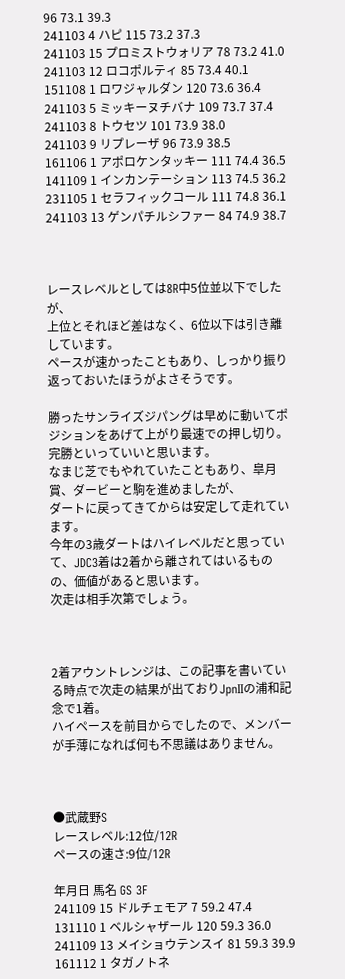96 73.1 39.3
241103 4 ハピ 115 73.2 37.3
241103 15 プロミストウォリア 78 73.2 41.0
241103 12 ロコポルティ 85 73.4 40.1
151108 1 ロワジャルダン 120 73.6 36.4
241103 5 ミッキーヌチバナ 109 73.7 37.4
241103 8 トウセツ 101 73.9 38.0
241103 9 リプレーザ 96 73.9 38.5
161106 1 アポロケンタッキー 111 74.4 36.5
141109 1 インカンテーション 113 74.5 36.2
231105 1 セラフィックコール 111 74.8 36.1
241103 13 ゲンパチルシファー 84 74.9 38.7



レースレベルとしては8R中5位並以下でしたが、
上位とそれほど差はなく、6位以下は引き離しています。
ペースが速かったこともあり、しっかり振り返っておいたほうがよさそうです。

勝ったサンライズジパングは早めに動いてポジションをあげて上がり最速での押し切り。
完勝といっていいと思います。
なまじ芝でもやれていたこともあり、皐月賞、ダービーと駒を進めましたが、
ダートに戻ってきてからは安定して走れています。
今年の3歳ダートはハイレベルだと思っていて、JDC3着は2着から離されてはいるものの、価値があると思います。
次走は相手次第でしょう。



2着アウントレンジは、この記事を書いている時点で次走の結果が出ておりJpnIIの浦和記念で1着。
ハイペースを前目からでしたので、メンバーが手薄になれば何も不思議はありません。



●武蔵野S
レースレベル:12位/12R
ペースの速さ:9位/12R

年月日 馬名 GS 3F
241109 15 ドルチェモア 7 59.2 47.4
131110 1 ベルシャザール 120 59.3 36.0
241109 13 メイショウテンスイ 81 59.3 39.9
161112 1 タガノトネ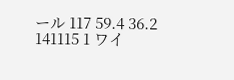ール 117 59.4 36.2
141115 1 ワイ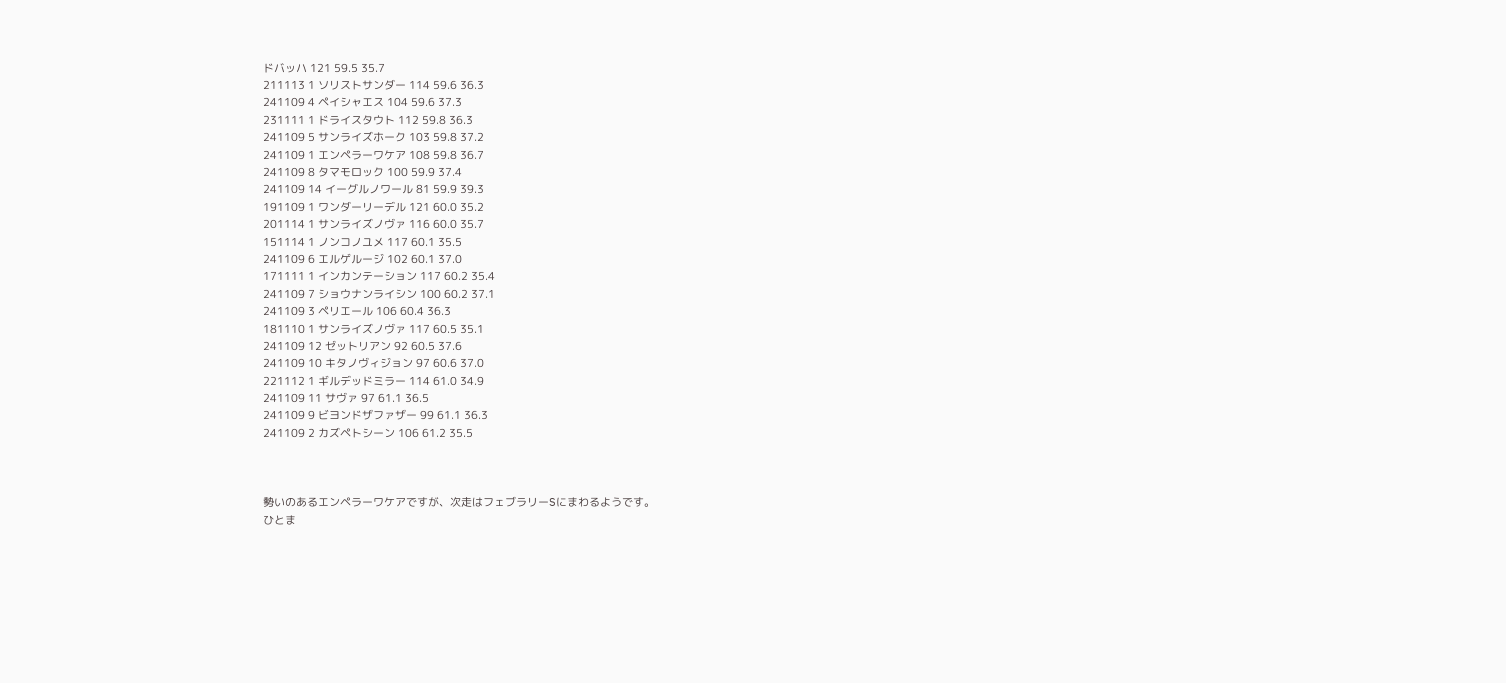ドバッハ 121 59.5 35.7
211113 1 ソリストサンダー 114 59.6 36.3
241109 4 ペイシャエス 104 59.6 37.3
231111 1 ドライスタウト 112 59.8 36.3
241109 5 サンライズホーク 103 59.8 37.2
241109 1 エンペラーワケア 108 59.8 36.7
241109 8 タマモロック 100 59.9 37.4
241109 14 イーグルノワール 81 59.9 39.3
191109 1 ワンダーリーデル 121 60.0 35.2
201114 1 サンライズノヴァ 116 60.0 35.7
151114 1 ノンコノユメ 117 60.1 35.5
241109 6 エルゲルージ 102 60.1 37.0
171111 1 インカンテーション 117 60.2 35.4
241109 7 ショウナンライシン 100 60.2 37.1
241109 3 ペリエール 106 60.4 36.3
181110 1 サンライズノヴァ 117 60.5 35.1
241109 12 ゼットリアン 92 60.5 37.6
241109 10 キタノヴィジョン 97 60.6 37.0
221112 1 ギルデッドミラー 114 61.0 34.9
241109 11 サヴァ 97 61.1 36.5
241109 9 ビヨンドザファザー 99 61.1 36.3
241109 2 カズペトシーン 106 61.2 35.5



勢いのあるエンペラーワケアですが、次走はフェブラリーSにまわるようです。
ひとま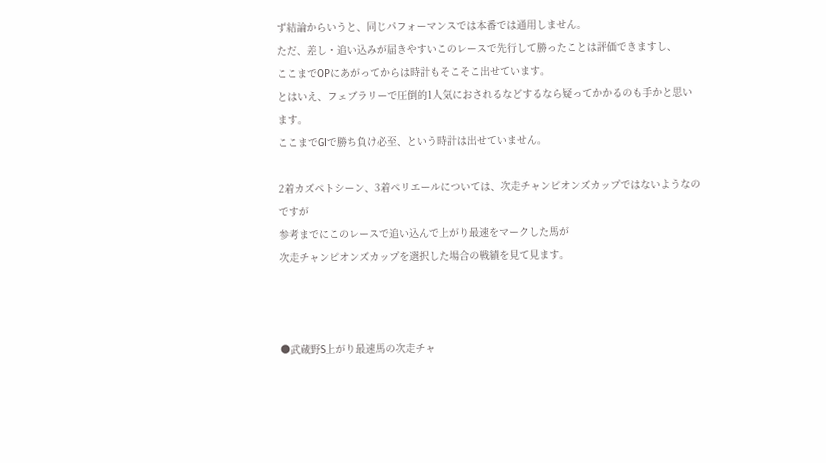ず結論からいうと、同じパフォーマンスでは本番では通用しません。
ただ、差し・追い込みが届きやすいこのレースで先行して勝ったことは評価できますし、
ここまでOPにあがってからは時計もそこそこ出せています。
とはいえ、フェブラリーで圧倒的1人気におされるなどするなら疑ってかかるのも手かと思います。
ここまでGIで勝ち負け必至、という時計は出せていません。

2着カズペトシーン、3着ペリエールについては、次走チャンピオンズカップではないようなのですが
参考までにこのレースで追い込んで上がり最速をマークした馬が
次走チャンピオンズカップを選択した場合の戦績を見て見ます。



●武蔵野S上がり最速馬の次走チャ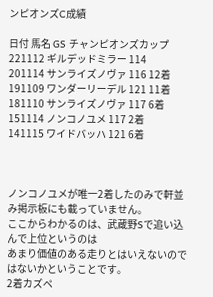ンピオンズC成績

日付 馬名 GS チャンピオンズカップ
221112 ギルデッドミラー 114
201114 サンライズノヴァ 116 12着
191109 ワンダーリーデル 121 11着
181110 サンライズノヴァ 117 6着
151114 ノンコノユメ 117 2着
141115 ワイドバッハ 121 6着



ノンコノユメが唯一2着したのみで軒並み掲示板にも載っていません。
ここからわかるのは、武蔵野Sで追い込んで上位というのは
あまり価値のある走りとはいえないのではないかということです。
2着カズペ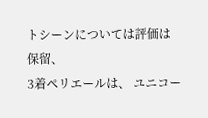トシーンについては評価は保留、
3着ペリエールは、 ユニコー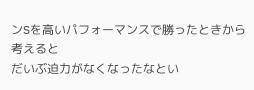ンSを高いパフォーマンスで勝ったときから考えると
だいぶ迫力がなくなったなとい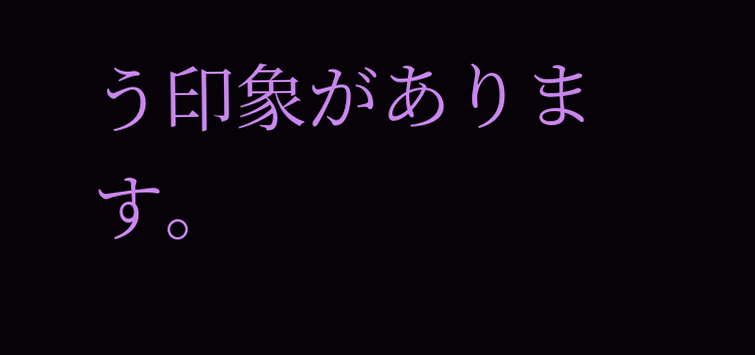う印象があります。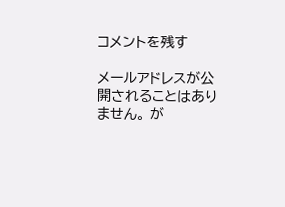コメントを残す

メールアドレスが公開されることはありません。 が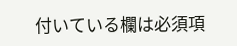付いている欄は必須項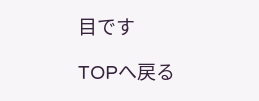目です

TOPへ戻る